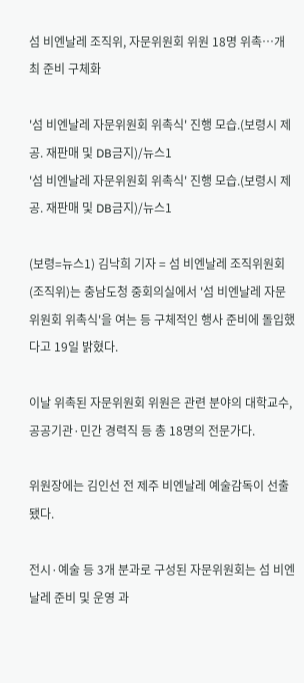섬 비엔날레 조직위, 자문위원회 위원 18명 위촉…개최 준비 구체화

'섬 비엔날레 자문위원회 위촉식' 진행 모습.(보령시 제공. 재판매 및 DB금지)/뉴스1
'섬 비엔날레 자문위원회 위촉식' 진행 모습.(보령시 제공. 재판매 및 DB금지)/뉴스1

(보령=뉴스1) 김낙희 기자 = 섬 비엔날레 조직위원회(조직위)는 충남도청 중회의실에서 '섬 비엔날레 자문위원회 위촉식'을 여는 등 구체적인 행사 준비에 돌입했다고 19일 밝혔다.

이날 위촉된 자문위원회 위원은 관련 분야의 대학교수, 공공기관·민간 경력직 등 총 18명의 전문가다.

위원장에는 김인선 전 제주 비엔날레 예술감독이 선출됐다.

전시·예술 등 3개 분과로 구성된 자문위원회는 섬 비엔날레 준비 및 운영 과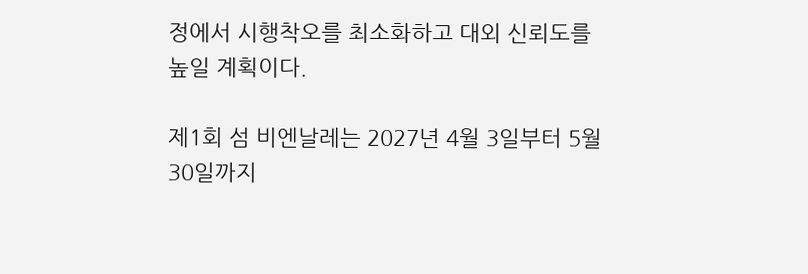정에서 시행착오를 최소화하고 대외 신뢰도를 높일 계획이다.

제1회 섬 비엔날레는 2027년 4월 3일부터 5월 30일까지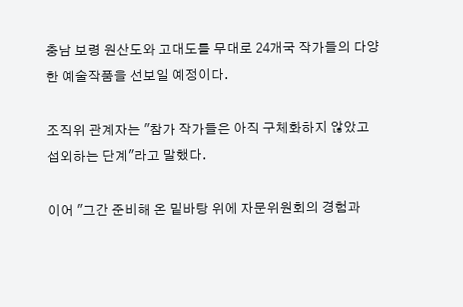충남 보령 원산도와 고대도를 무대로 24개국 작가들의 다양한 예술작품을 선보일 예정이다.

조직위 관계자는 "참가 작가들은 아직 구체화하지 않았고 섭외하는 단계"라고 말했다.

이어 "그간 준비해 온 밑바탕 위에 자문위원회의 경험과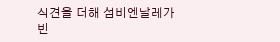식견을 더해 섬비엔날레가 빈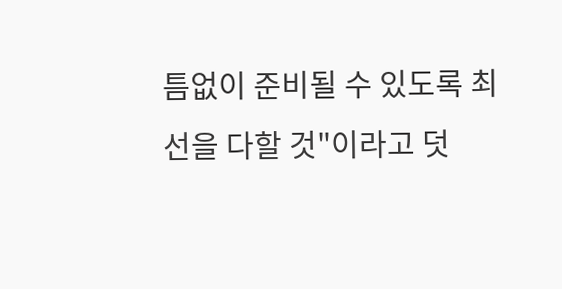틈없이 준비될 수 있도록 최선을 다할 것"이라고 덧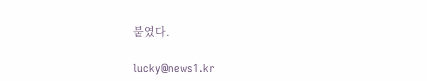붙였다.

lucky@news1.kr